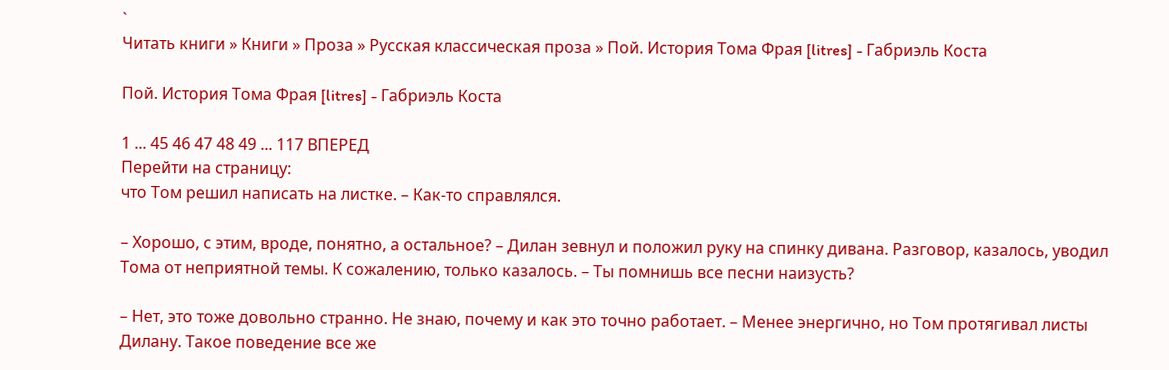`
Читать книги » Книги » Проза » Русская классическая проза » Пой. История Тома Фрая [litres] - Габриэль Коста

Пой. История Тома Фрая [litres] - Габриэль Коста

1 ... 45 46 47 48 49 ... 117 ВПЕРЕД
Перейти на страницу:
что Том решил написать на листке. – Как-то справлялся.

– Хорошо, с этим, вроде, понятно, а остальное? – Дилан зевнул и положил руку на спинку дивана. Разговор, казалось, уводил Тома от неприятной темы. К сожалению, только казалось. – Ты помнишь все песни наизусть?

– Нет, это тоже довольно странно. Не знаю, почему и как это точно работает. – Менее энергично, но Том протягивал листы Дилану. Такое поведение все же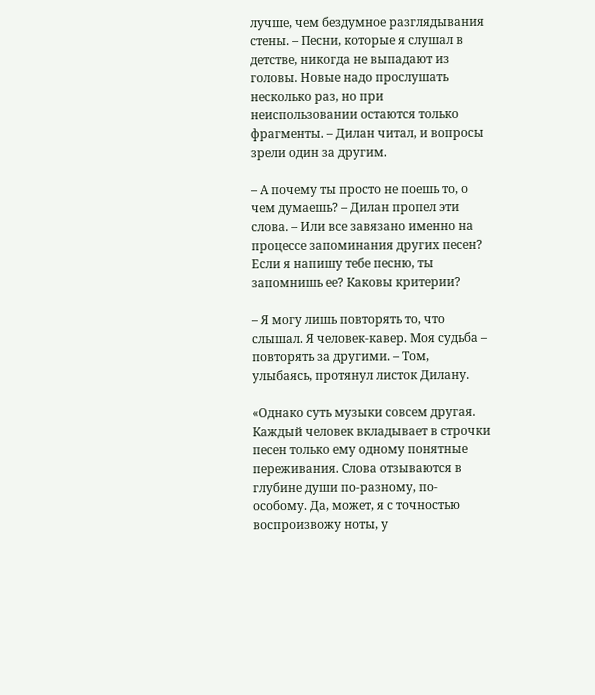лучше, чем бездумное разглядывания стены. – Песни, которые я слушал в детстве, никогда не выпадают из головы. Новые надо прослушать несколько раз, но при неиспользовании остаются только фрагменты. – Дилан читал, и вопросы зрели один за другим.

– А почему ты просто не поешь то, о чем думаешь? – Дилан пропел эти слова. – Или все завязано именно на процессе запоминания других песен? Если я напишу тебе песню, ты запомнишь ее? Каковы критерии?

– Я могу лишь повторять то, что слышал. Я человек-кавер. Моя судьба – повторять за другими. – Том, улыбаясь, протянул листок Дилану.

«Однако суть музыки совсем другая. Каждый человек вкладывает в строчки песен только ему одному понятные переживания. Слова отзываются в глубине души по-разному, по-особому. Да, может, я с точностью воспроизвожу ноты, у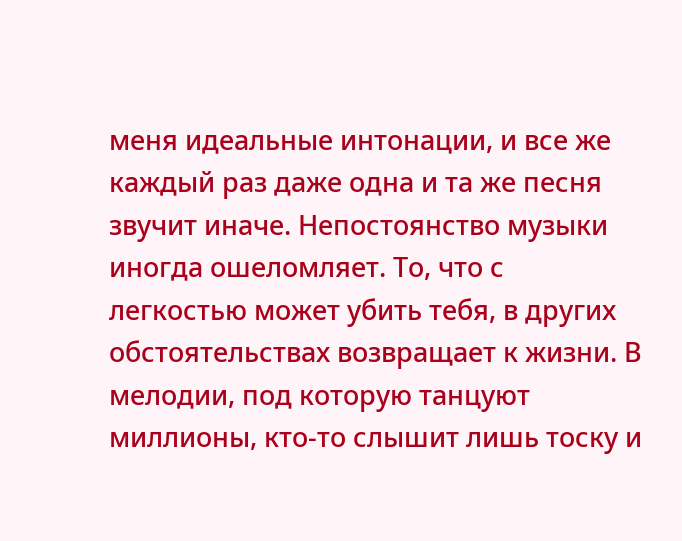меня идеальные интонации, и все же каждый раз даже одна и та же песня звучит иначе. Непостоянство музыки иногда ошеломляет. То, что с легкостью может убить тебя, в других обстоятельствах возвращает к жизни. В мелодии, под которую танцуют миллионы, кто-то слышит лишь тоску и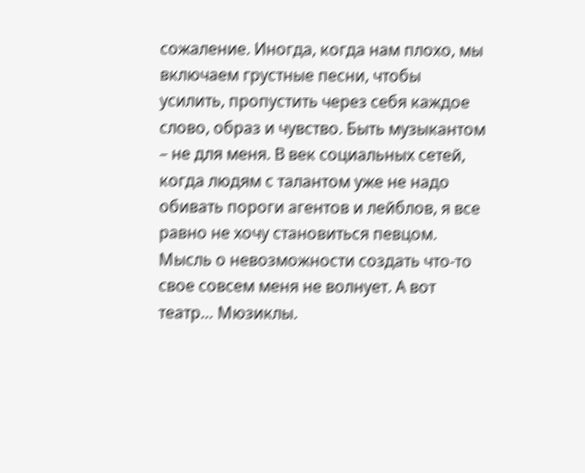сожаление. Иногда, когда нам плохо, мы включаем грустные песни, чтобы усилить, пропустить через себя каждое слово, образ и чувство. Быть музыкантом – не для меня. В век социальных сетей, когда людям с талантом уже не надо обивать пороги агентов и лейблов, я все равно не хочу становиться певцом. Мысль о невозможности создать что-то свое совсем меня не волнует. А вот театр… Мюзиклы.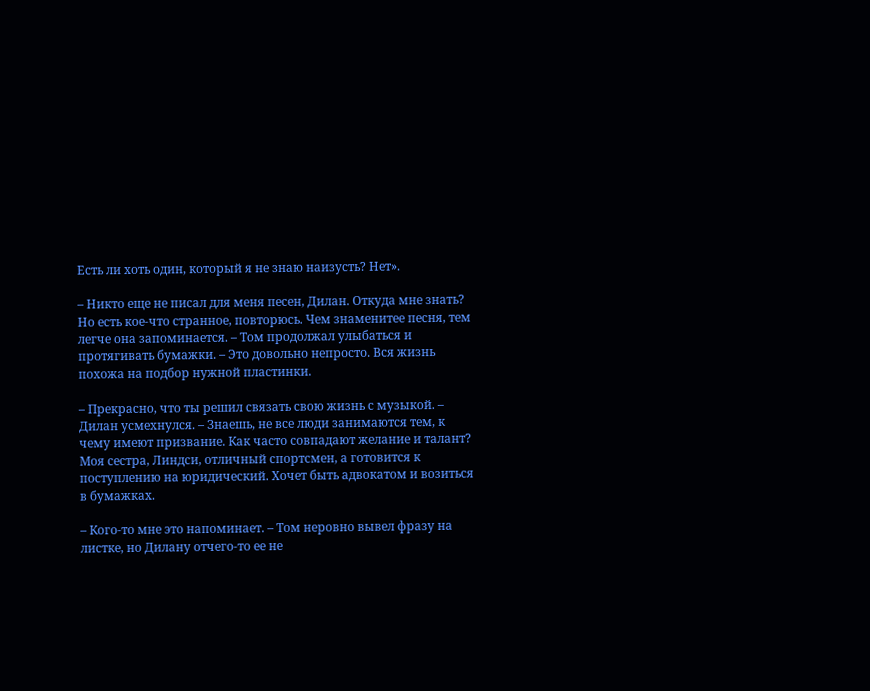Есть ли хоть один, который я не знаю наизусть? Нет».

– Никто еще не писал для меня песен, Дилан. Откуда мне знать? Но есть кое-что странное, повторюсь. Чем знаменитее песня, тем легче она запоминается. – Том продолжал улыбаться и протягивать бумажки. – Это довольно непросто. Вся жизнь похожа на подбор нужной пластинки.

– Прекрасно, что ты решил связать свою жизнь с музыкой. – Дилан усмехнулся. – Знаешь, не все люди занимаются тем, к чему имеют призвание. Как часто совпадают желание и талант? Моя сестра, Линдси, отличный спортсмен, а готовится к поступлению на юридический. Хочет быть адвокатом и возиться в бумажках.

– Кого-то мне это напоминает. – Том неровно вывел фразу на листке, но Дилану отчего-то ее не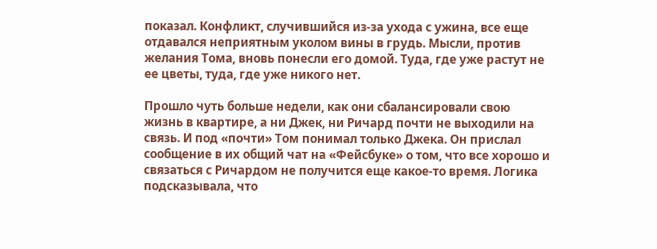показал. Конфликт, случившийся из-за ухода с ужина, все еще отдавался неприятным уколом вины в грудь. Мысли, против желания Тома, вновь понесли его домой. Туда, где уже растут не ее цветы, туда, где уже никого нет.

Прошло чуть больше недели, как они сбалансировали свою жизнь в квартире, а ни Джек, ни Ричард почти не выходили на связь. И под «почти» Том понимал только Джека. Он прислал сообщение в их общий чат на «Фейсбуке» о том, что все хорошо и связаться с Ричардом не получится еще какое-то время. Логика подсказывала, что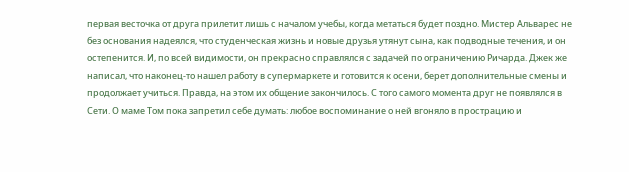первая весточка от друга прилетит лишь с началом учебы, когда метаться будет поздно. Мистер Альварес не без основания надеялся, что студенческая жизнь и новые друзья утянут сына, как подводные течения, и он остепенится. И, по всей видимости, он прекрасно справлялся с задачей по ограничению Ричарда. Джек же написал, что наконец-то нашел работу в супермаркете и готовится к осени, берет дополнительные смены и продолжает учиться. Правда, на этом их общение закончилось. С того самого момента друг не появлялся в Сети. О маме Том пока запретил себе думать: любое воспоминание о ней вгоняло в прострацию и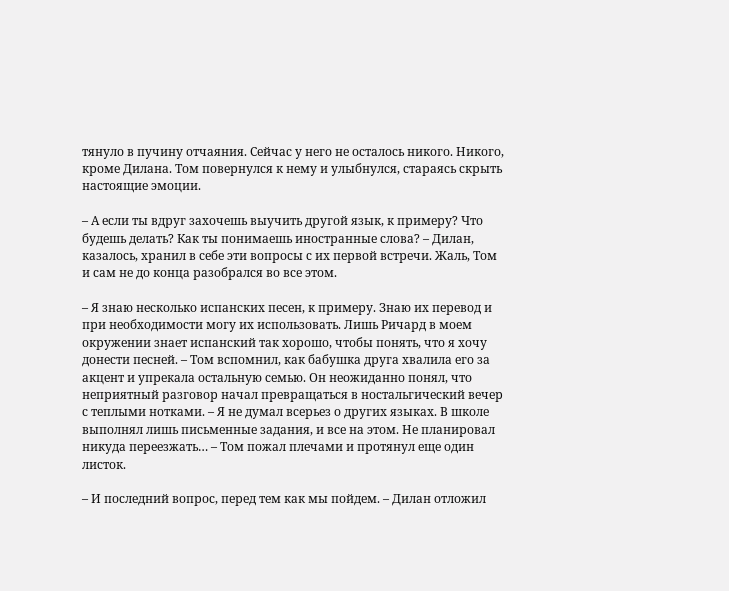тянуло в пучину отчаяния. Сейчас у него не осталось никого. Никого, кроме Дилана. Том повернулся к нему и улыбнулся, стараясь скрыть настоящие эмоции.

– А если ты вдруг захочешь выучить другой язык, к примеру? Что будешь делать? Как ты понимаешь иностранные слова? – Дилан, казалось, хранил в себе эти вопросы с их первой встречи. Жаль, Том и сам не до конца разобрался во все этом.

– Я знаю несколько испанских песен, к примеру. Знаю их перевод и при необходимости могу их использовать. Лишь Ричард в моем окружении знает испанский так хорошо, чтобы понять, что я хочу донести песней. – Том вспомнил, как бабушка друга хвалила его за акцент и упрекала остальную семью. Он неожиданно понял, что неприятный разговор начал превращаться в ностальгический вечер с теплыми нотками. – Я не думал всерьез о других языках. В школе выполнял лишь письменные задания, и все на этом. Не планировал никуда переезжать… – Том пожал плечами и протянул еще один листок.

– И последний вопрос, перед тем как мы пойдем. – Дилан отложил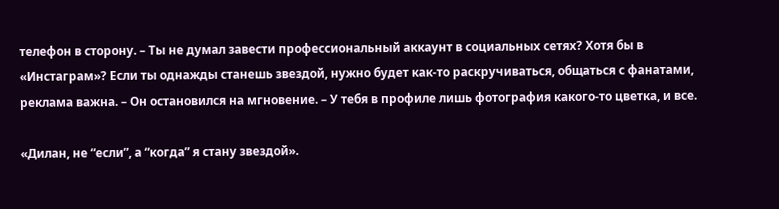телефон в сторону. – Ты не думал завести профессиональный аккаунт в социальных сетях? Хотя бы в «Инстаграм»? Если ты однажды станешь звездой, нужно будет как-то раскручиваться, общаться с фанатами, реклама важна. – Он остановился на мгновение. – У тебя в профиле лишь фотография какого-то цветка, и все.

«Дилан, не “если”, а “когда” я стану звездой».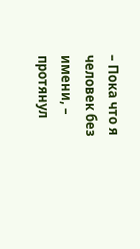– Пока что я человек без имени, – протянул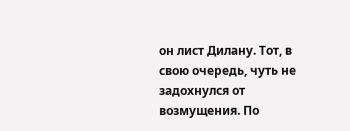он лист Дилану. Тот, в свою очередь, чуть не задохнулся от возмущения. По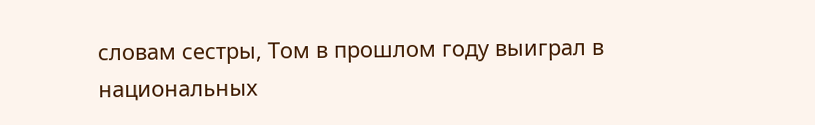словам сестры, Том в прошлом году выиграл в национальных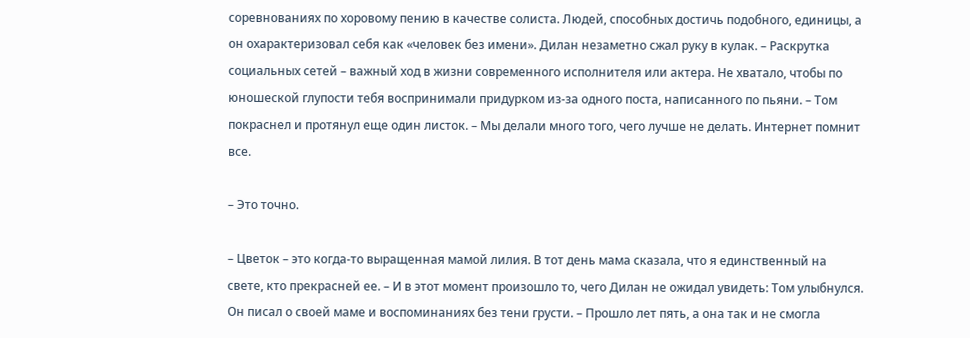соревнованиях по хоровому пению в качестве солиста. Людей, способных достичь подобного, единицы, а он охарактеризовал себя как «человек без имени». Дилан незаметно сжал руку в кулак. – Раскрутка социальных сетей – важный ход в жизни современного исполнителя или актера. Не хватало, чтобы по юношеской глупости тебя воспринимали придурком из-за одного поста, написанного по пьяни. – Том покраснел и протянул еще один листок. – Мы делали много того, чего лучше не делать. Интернет помнит все.

– Это точно.

– Цветок – это когда-то выращенная мамой лилия. В тот день мама сказала, что я единственный на свете, кто прекрасней ее. – И в этот момент произошло то, чего Дилан не ожидал увидеть: Том улыбнулся. Он писал о своей маме и воспоминаниях без тени грусти. – Прошло лет пять, а она так и не смогла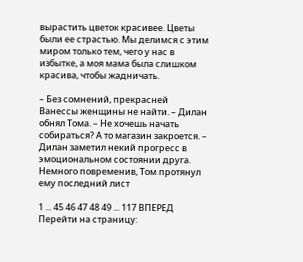вырастить цветок красивее. Цветы были ее страстью. Мы делимся с этим миром только тем, чего у нас в избытке, а моя мама была слишком красива, чтобы жадничать.

– Без сомнений, прекрасней Ванессы женщины не найти. – Дилан обнял Тома. – Не хочешь начать собираться? А то магазин закроется. – Дилан заметил некий прогресс в эмоциональном состоянии друга. Немного повременив, Том протянул ему последний лист

1 ... 45 46 47 48 49 ... 117 ВПЕРЕД
Перейти на страницу: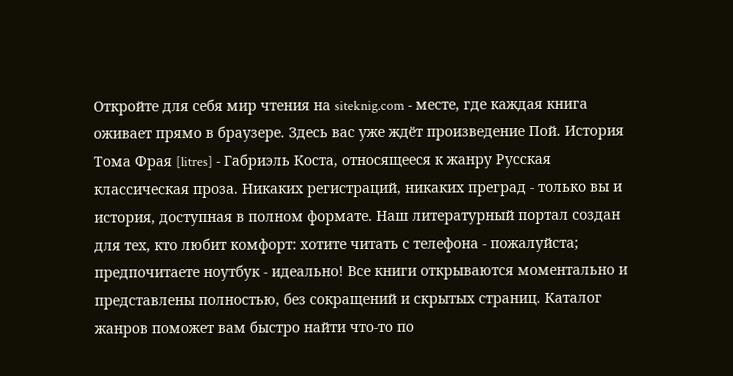Откройте для себя мир чтения на siteknig.com - месте, где каждая книга оживает прямо в браузере. Здесь вас уже ждёт произведение Пой. История Тома Фрая [litres] - Габриэль Коста, относящееся к жанру Русская классическая проза. Никаких регистраций, никаких преград - только вы и история, доступная в полном формате. Наш литературный портал создан для тех, кто любит комфорт: хотите читать с телефона - пожалуйста; предпочитаете ноутбук - идеально! Все книги открываются моментально и представлены полностью, без сокращений и скрытых страниц. Каталог жанров поможет вам быстро найти что-то по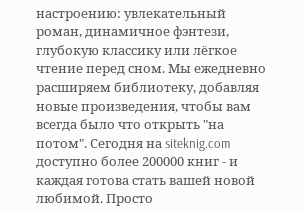настроению: увлекательный роман, динамичное фэнтези, глубокую классику или лёгкое чтение перед сном. Мы ежедневно расширяем библиотеку, добавляя новые произведения, чтобы вам всегда было что открыть "на потом". Сегодня на siteknig.com доступно более 200000 книг - и каждая готова стать вашей новой любимой. Просто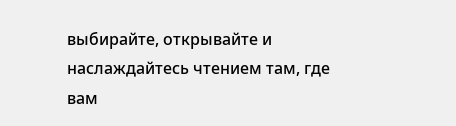выбирайте, открывайте и наслаждайтесь чтением там, где вам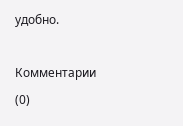удобно.

Комментарии (0)